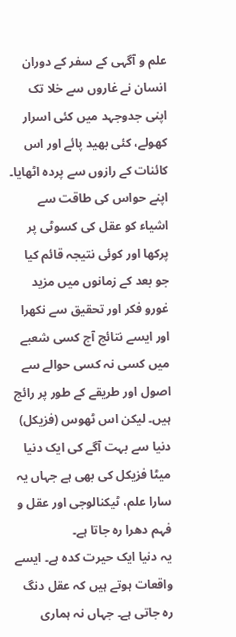علم و آگہی کے سفر کے دوران انسان نے غاروں سے خلا تک اپنی جدوجہد میں کئی اسرار کھولے، کئی بھید پائے اور اس کائنات کے رازوں سے پردہ اٹھایا۔ اپنے حواس کی طاقت سے اشیاء کو عقل کی کسوٹی پر پرکھا اور کوئی نتیجہ قائم کیا جو بعد کے زمانوں میں مزید غورو فکر اور تحقیق سے نکھرا اور ایسے نتائج آج کسی شعبے میں کسی نہ کسی حوالے سے اصول اور طریقے کے طور پر رائج ہیں۔ لیکن اس ٹھوس (فزیکل) دنیا سے بہت آگے کی ایک دنیا میٹا فزیکل کی بھی ہے جہاں یہ سارا علم، ٹیکنالوجی اور عقل و فہم دھرا رہ جاتا ہے۔
یہ دنیا ایک حیرت کدہ ہے۔ ایسے واقعات ہوتے ہیں کہ عقل دنگ رہ جاتی ہے۔ جہاں نہ ہماری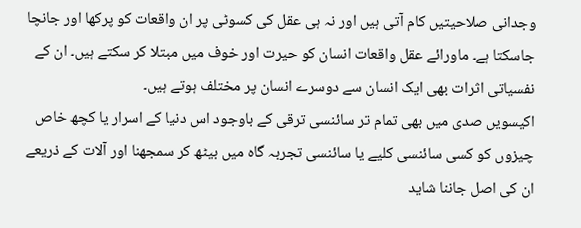وجدانی صلاحیتیں کام آتی ہیں اور نہ ہی عقل کی کسوٹی پر ان واقعات کو پرکھا اور جانچا جاسکتا ہے۔ ماورائے عقل واقعات انسان کو حیرت اور خوف میں مبتلا کر سکتے ہیں۔ ان کے نفسیاتی اثرات بھی ایک انسان سے دوسرے انسان پر مختلف ہوتے ہیں۔
اکیسویں صدی میں بھی تمام تر سائنسی ترقی کے باوجود اس دنیا کے اسرار یا کچھ خاص چیزوں کو کسی سائنسی کلیے یا سائنسی تجربہ گاہ میں بیٹھ کر سمجھنا اور آلات کے ذریعے ان کی اصل جاننا شاید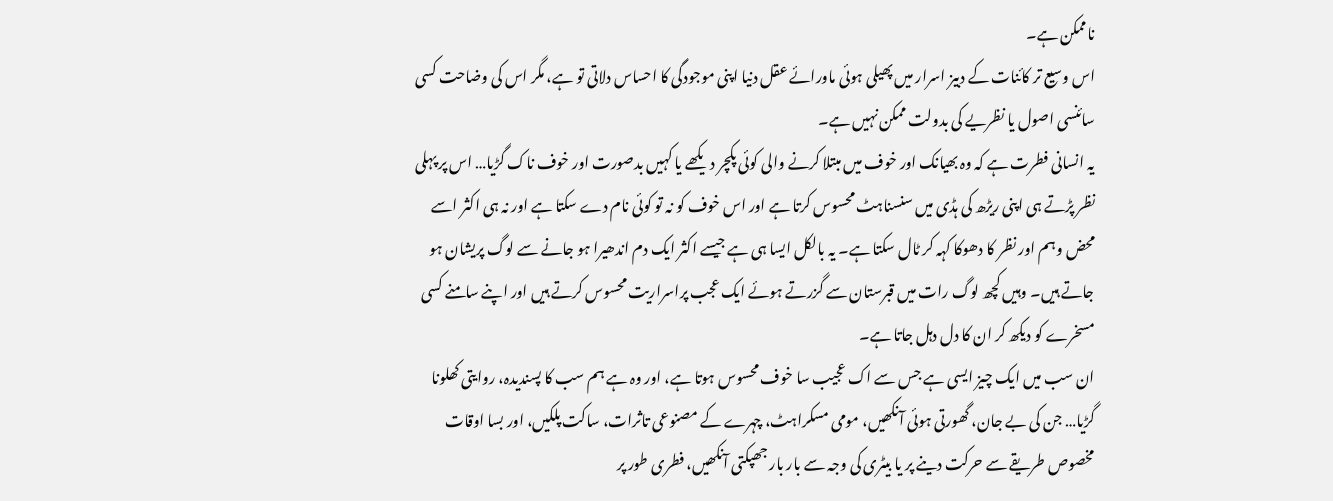ناممکن ہے۔
اس وسیع تر کائنات کے دبیز اسرار میں پھیلی ہوئی ماورائے عقل دنیا اپنی موجودگی کا احساس دلاتی تو ہے، مگر اس کی وضاحت کسی سائنسی اصول یا نظریے کی بدولت ممکن نہیں ہے۔
یہ انسانی فطرت ہے کہ وہ بھیانک اور خوف میں مبتلا کرنے والی کوئی پکچر دیکھے یا کہیں بدصورت اور خوف ناک گڑیا… اس پر پہلی نظر پڑتے ہی اپنی ریڑھ کی ہڈی میں سنسناہٹ محسوس کرتا ہے اور اس خوف کو نہ تو کوئی نام دے سکتا ہے اور نہ ہی اکثر اسے محض وہم اور نظر کا دھوکا کہہ کر ٹال سکتا ہے۔ یہ بالکل ایسا ہی ہے جیسے اکثر ایک دم اندھیرا ہو جانے سے لوگ پریشان ہو جاتے ہیں۔ وہیں کچھ لوگ رات میں قبرستان سے گزرتے ہوئے ایک عجب پراسراریت محسوس کرتے ہیں اور اپنے سامنے کسی مسخرے کو دیکھ کر ان کا دل دہل جاتا ہے۔
ان سب میں ایک چیز ایسی ہے جس سے اک عجیب سا خوف محسوس ہوتا ہے، اور وہ ہے ہم سب کا پسندیدہ، روایتی کھلونا گڑیا… جن کی بے جان، گھورتی ہوئی آنکھیں، مومی مسکراہٹ، چہرے کے مصنوعی تاثرات، ساکت پلکیں، اور بسا اوقات مخصوص طریقے سے حرکت دینے پر یا بیٹری کی وجہ سے بار بار جھپکتی آنکھیں، فطری طور پر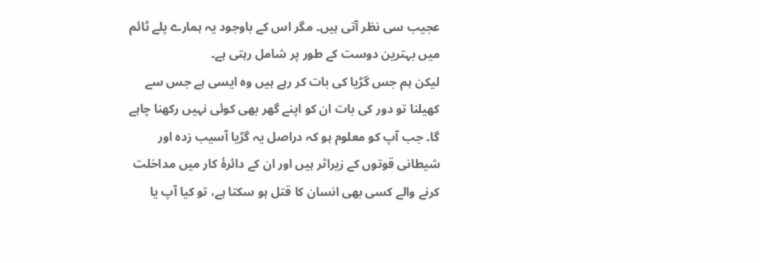عجیب سی نظر آتی ہیں۔ مگر اس کے باوجود یہ ہمارے پلے ٹائم میں بہترین دوست کے طور پر شامل رہتی ہے۔
لیکن ہم جس گڑیا کی بات کر رہے ہیں وہ ایسی ہے جس سے کھیلنا تو دور کی بات ان کو اپنے گھر بھی کوئی نہیں رکھنا چاہے گا۔ جب آپ کو معلوم ہو کہ دراصل یہ گڑیا آسیب زدہ اور شیطانی قوتوں کے زیراثر ہیں اور ان کے دائرۂ کار میں مداخلت کرنے والے کسی بھی انسان کا قتل ہو سکتا ہے، تو کیا آپ یا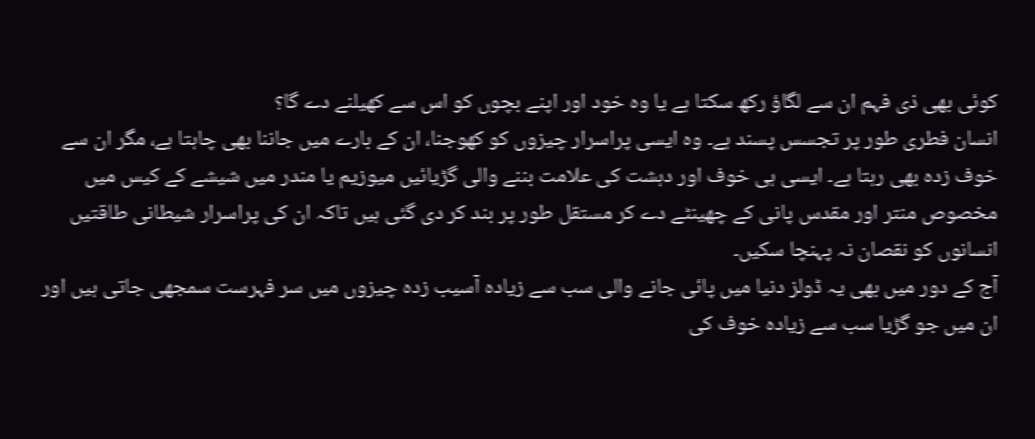کوئی بھی ذی فہم ان سے لگاؤ رکھ سکتا ہے یا وہ خود اور اپنے بچوں کو اس سے کھیلنے دے گا؟
انسان فطری طور پر تجسس پسند ہے۔ وہ ایسی پراسرار چیزوں کو کھوجنا، ان کے بارے میں جاننا بھی چاہتا ہے، مگر ان سے خوف زدہ بھی رہتا ہے۔ ایسی ہی خوف اور دہشت کی علامت بننے والی گڑیائیں میوزیم یا مندر میں شیشے کے کیس میں مخصوص منتر اور مقدس پانی کے چھینٹے دے کر مستقل طور پر بند کر دی گئی ہیں تاکہ ان کی پراسرار شیطانی طاقتیں انسانوں کو نقصان نہ پہنچا سکیں۔
آج کے دور میں بھی یہ ڈولز دنیا میں پائی جانے والی سب سے زیادہ آسیب زدہ چیزوں میں سر فہرست سمجھی جاتی ہیں اور ان میں جو گڑیا سب سے زیادہ خوف کی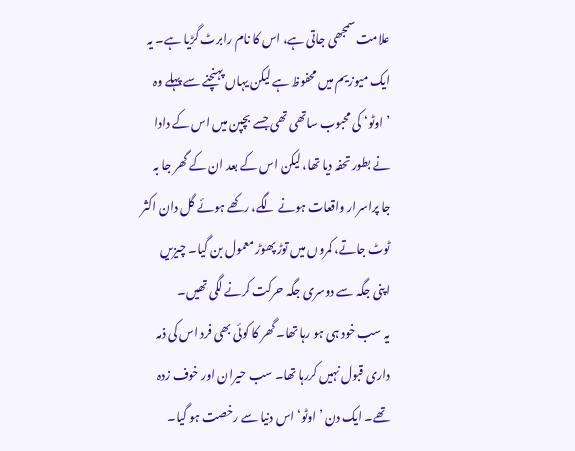علامت سمجھی جاتی ہے، اس کا نام رابرٹ گڑیا ہے۔ یہ ایک میوزیم میں محفوظ ہے لیکن یہاں پہنچنے سے پہلے وہ ’اوٹو‘ کی محبوب ساتھی تھی جسے بچپن میں اس کے دادا نے بطور تحفہ دیا تھا، لیکن اس کے بعد ان کے گھر جا بہ جا پراسرار واقعات ہونے لگے، رکھے ہوئے گل دان اکثر ٹوٹ جاتے، کمروں میں توڑ پھوڑ معمول بن گیا۔ چیزیں اپنی جگہ سے دوسری جگہ حرکت کرنے لگی تھیں۔
یہ سب خود ہی ہو رہا تھا۔ گھر کا کوئی بھی فرد اس کی ذمہ داری قبول نہیں کررہا تھا۔ سب حیران اور خوف زدہ تھے۔ ایک دن ’اوٹو‘ اس دنیا سے رخصت ہو گیا۔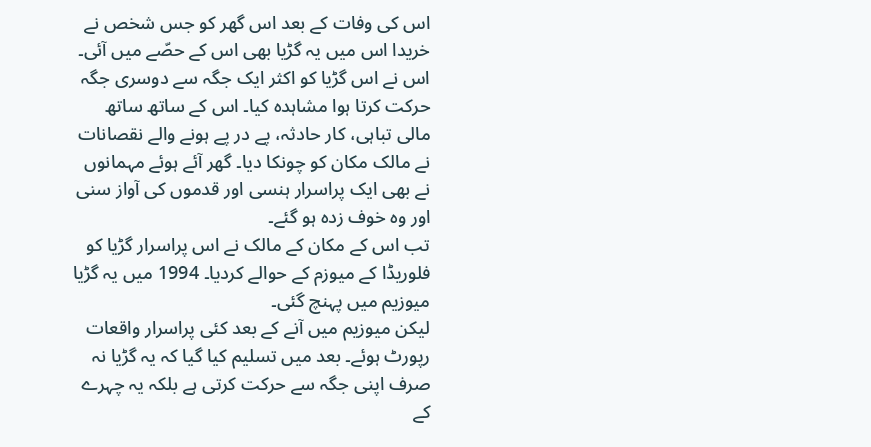اس کی وفات کے بعد اس گھر کو جس شخص نے خریدا اس میں یہ گڑیا بھی اس کے حصّے میں آئی۔ اس نے اس گڑیا کو اکثر ایک جگہ سے دوسری جگہ حرکت کرتا ہوا مشاہدہ کیا۔ اس کے ساتھ ساتھ مالی تباہی، کار حادثہ، پے در پے ہونے والے نقصانات نے مالک مکان کو چونکا دیا۔ گھر آئے ہوئے مہمانوں نے بھی ایک پراسرار ہنسی اور قدموں کی آواز سنی اور وہ خوف زدہ ہو گئے۔
تب اس کے مکان کے مالک نے اس پراسرار گڑیا کو فلوریڈا کے میوزم کے حوالے کردیا۔ 1994 میں یہ گڑیا میوزیم میں پہنچ گئی۔
لیکن میوزیم میں آنے کے بعد کئی پراسرار واقعات رپورٹ ہوئے۔ بعد میں تسلیم کیا گیا کہ یہ گڑیا نہ صرف اپنی جگہ سے حرکت کرتی ہے بلکہ یہ چہرے کے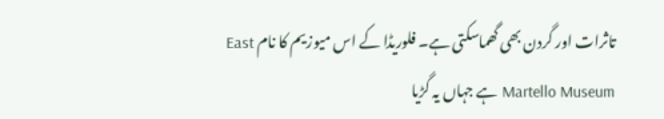تاثرات اور گردن بھی گھماسکتی ہے۔ فلوریڈا کے اس میوزیم کا نام East Martello Museum ہے جہاں یہ گڑیا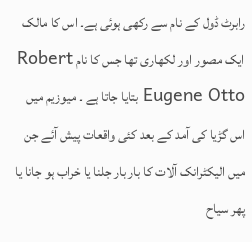رابرٹ ڈول کے نام سے رکھی ہوئی ہے۔ اس کا مالک ایک مصور اور لکھاری تھا جس کا نام Robert Eugene Otto بتایا جاتا ہے ۔ میوزیم میں اس گڑیا کی آمد کے بعد کئی واقعات پیش آئے جن میں الیکٹرانک آلات کا بار بار جلنا یا خراب ہو جانا یا پھر سیاح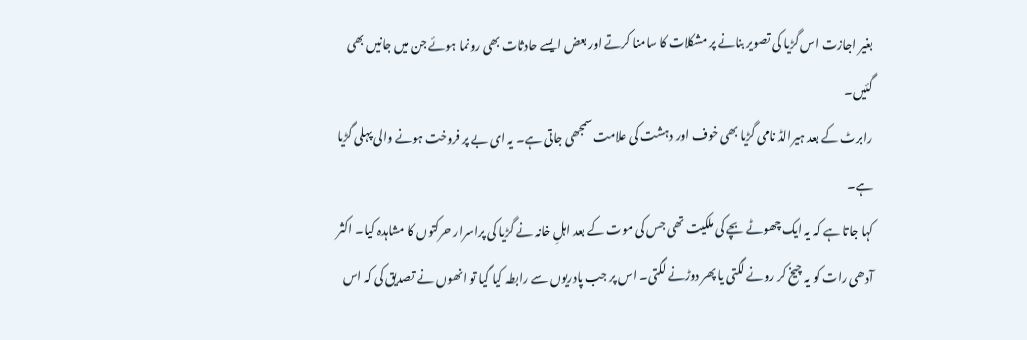بغیر اجازت اس گڑیا کی تصویر بنانے پر مشکلات کا سامنا کرتے اور بعض ایسے حادثات بھی رونما ہوئے جن میں جانیں بھی گئیں۔
رابرٹ کے بعد ہیرالڈ نامی گڑیا بھی خوف اور دہشت کی علامت سمجھی جاتی ہے۔ یہ ای بے پر فروخت ہونے والی پہلی گڑیا ہے۔
کہا جاتا ہے کہ یہ ایک چھوٹے بچے کی ملکیت تھی جس کی موت کے بعد اہلِ خانہ نے گڑیا کی پراسرار حرکتوں کا مشاہدہ کیا۔ اکثر آدھی رات کو یہ چیخ کر رونے لگتی یا پھر دوڑنے لگتی۔ اس پر جب پادریوں سے رابطہ کیا گیا تو انھوں نے تصدیق کی کہ اس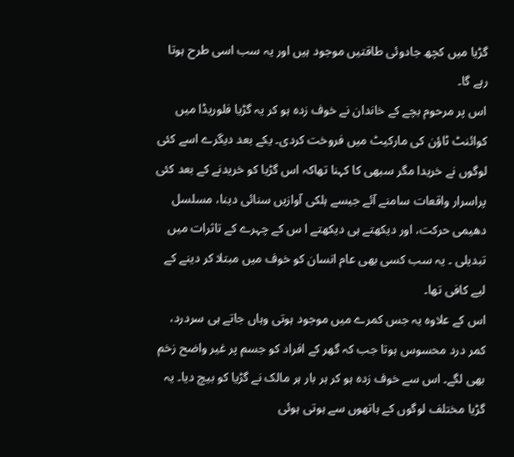گڑیا میں کچھ جادوئی طاقتیں موجود ہیں اور یہ سب اسی طرح ہوتا رہے گا۔
اس پر مرحوم بچے کے خاندان نے خوف زدہ ہو کر یہ گڑیا فلوریڈا میں کوائنٹ ٹاؤن کی مارکیٹ میں فروخت کردی۔ یکے بعد دیگرے اسے کئی لوگوں نے خریدا مگر سبھی کا کہنا تھاکہ اس گڑیا کو خریدنے کے بعد کئی پراسرار واقعات سامنے آئے جیسے ہلکی آوازیں سنائی دینا، مسلسل دھیمی حرکت، اور دیکھتے ہی دیکھتے ا س کے چہرے کے تاثرات میں تبدیلی ۔ یہ سب کسی بھی عام انسان کو خوف میں مبتلا کر دینے کے لیے کافی تھا۔
اس کے علاوہ یہ جس کمرے میں موجود ہوتی وہاں جاتے ہی سردرد، کمر درد محسوس ہوتا جب کہ گھر کے افراد کو جسم پر غیر واضح زخم بھی لگے۔ اس سے خوف زدہ ہو کر ہر بار ہر مالک نے گڑیا کو بیچ دیا۔ یہ گڑیا مختلف لوگوں کے ہاتھوں سے ہوتی ہوئی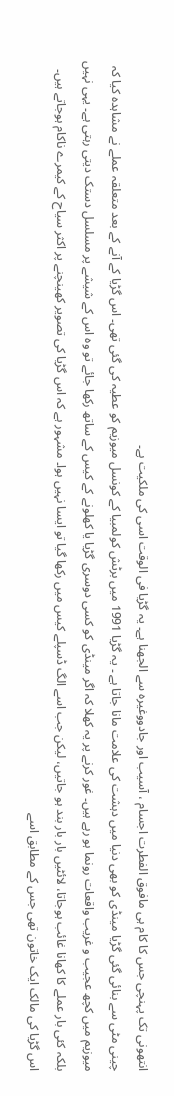انتھونی تک پہنچی جس کا کام ہی مافوق الفطرت اجسام ، آسیب اور جادووغیرہ سے الجھنا ہے۔ یہ گڑیا فی الوقت اسی کی ملکیت ہے۔
چینی مٹی سے بنائی گئی گڑیا مینڈی کو بھی دنیا میں دہشت کی علامت مانا جاتا ہے ۔ یہ گڑیا 1991 میں برٹش کولمبیا کے کونسل میوزیم کو عطیہ کی گئی تھی۔ اس گڑیا کے آنے کے بعد متعلقہ عملے نے مشاہدہ کیا کہ میوزیم میں کچھ عجیب و غریب واقعات رونما ہو رہے ہیں۔ غور کرنے پر یہ کھلا کہ اگر مینڈی کو کسی دوسری گڑیا یا کھلونے کے کیس کے ساتھ رکھا جائے تو وہ اس کے شیشے پر مسلسل دستک دیتی رہتی ہے۔ یہی نہیں بلکہ کئی بار عملے کا کھانا غائب ہوجاتا، لائٹیں بار بار بند ہو جاتیں، لیکن جب اسے الگ ڈسپلے کیس میں رکھا گیا تو ایسا نہیں ہوا۔ مشہور ہے کہ اس گڑیا کی تصویر کھینچنے پر اکثر سیاح کے کیمرے ناکام ہوجاتے ہیں۔
اس گڑیا کی مالک ایک خاتون تھی جس کے مطابق اسے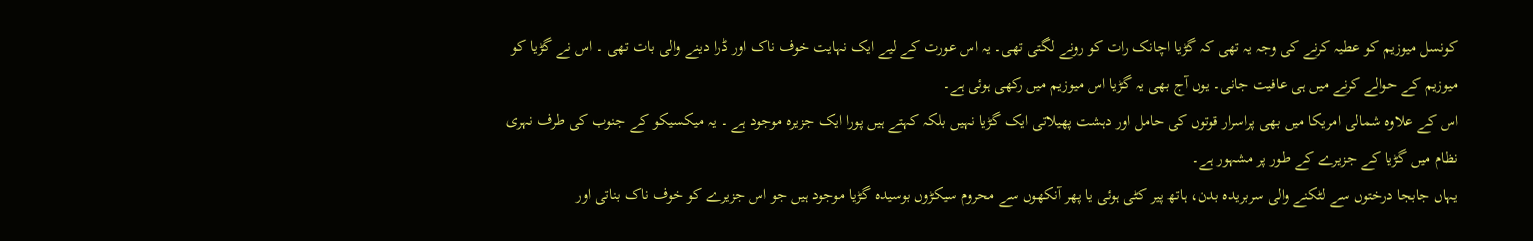کونسل میوزیم کو عطیہ کرنے کی وجہ یہ تھی کہ گڑیا اچانک رات کو رونے لگتی تھی۔ یہ اس عورت کے لیے ایک نہایت خوف ناک اور ڈرا دینے والی بات تھی ۔ اس نے گڑیا کو میوزیم کے حوالے کرنے میں ہی عافیت جانی۔ یوں آج بھی یہ گڑیا اس میوزیم میں رکھی ہوئی ہے۔
اس کے علاوہ شمالی امریکا میں بھی پراسرار قوتوں کی حامل اور دہشت پھیلاتی ایک گڑیا نہیں بلکہ کہتے ہیں پورا ایک جزیرہ موجود ہے ۔ یہ میکسیکو کے جنوب کی طرف نہری نظام میں گڑیا کے جزیرے کے طور پر مشہور ہے۔
یہاں جابجا درختوں سے لٹکنے والی سربریدہ بدن، ہاتھ پیر کٹی ہوئی یا پھر آنکھوں سے محروم سیکڑوں بوسیدہ گڑیا موجود ہیں جو اس جزیرے کو خوف ناک بناتی اور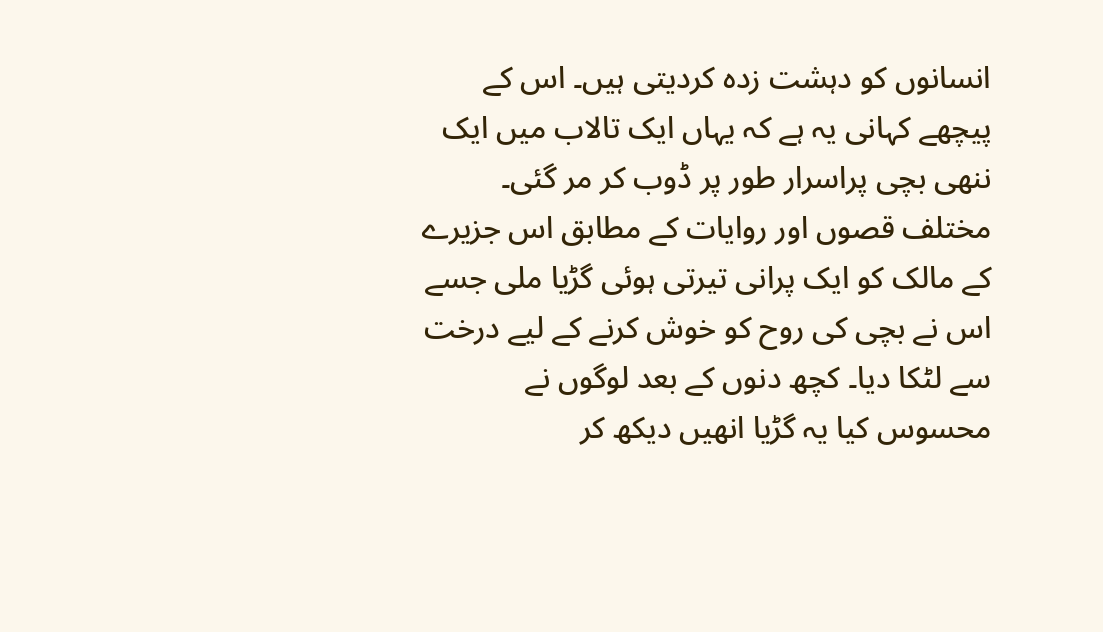انسانوں کو دہشت زدہ کردیتی ہیں۔ اس کے پیچھے کہانی یہ ہے کہ یہاں ایک تالاب میں ایک ننھی بچی پراسرار طور پر ڈوب کر مر گئی۔ مختلف قصوں اور روایات کے مطابق اس جزیرے کے مالک کو ایک پرانی تیرتی ہوئی گڑیا ملی جسے اس نے بچی کی روح کو خوش کرنے کے لیے درخت سے لٹکا دیا۔ کچھ دنوں کے بعد لوگوں نے محسوس کیا یہ گڑیا انھیں دیکھ کر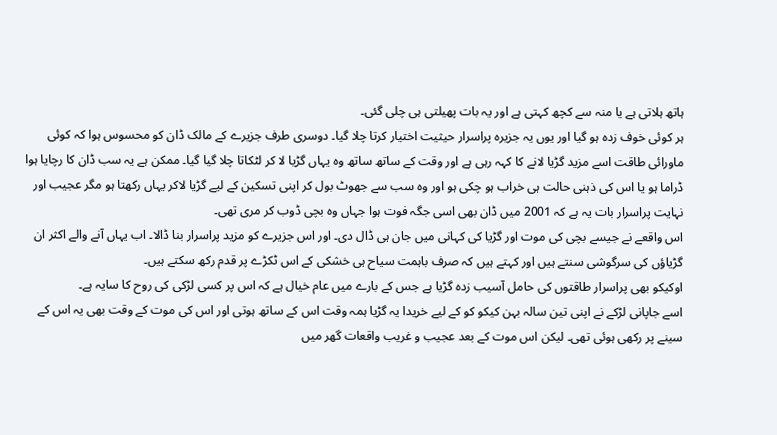ہاتھ ہلاتی ہے یا منہ سے کچھ کہتی ہے اور یہ بات پھیلتی ہی چلی گئی۔
ہر کوئی خوف زدہ ہو گیا اور یوں یہ جزیرہ پراسرار حیثیت اختیار کرتا چلا گیا۔ دوسری طرف جزیرے کے مالک ڈان کو محسوس ہوا کہ کوئی ماورائی طاقت اسے مزید گڑیا لانے کا کہہ رہی ہے اور وقت کے ساتھ ساتھ وہ یہاں گڑیا لا کر لٹکاتا چلا گیا گیا۔ ممکن ہے یہ سب ڈان کا رچایا ہوا ڈراما ہو یا اس کی ذہنی حالت ہی خراب ہو چکی ہو اور وہ سب سے جھوٹ بول کر اپنی تسکین کے لیے گڑیا لاکر یہاں رکھتا ہو مگر عجیب اور نہایت پراسرار بات یہ ہے کہ 2001 میں ڈان بھی اسی جگہ فوت ہوا جہاں وہ بچی ڈوب کر مری تھی۔
اس واقعے نے جیسے بچی کی موت اور گڑیا کی کہانی میں جان ہی ڈال دی۔ اور اس جزیرے کو مزید پراسرار بنا ڈالا۔ اب یہاں آنے والے اکثر ان گڑیاؤں کی سرگوشی سنتے ہیں اور کہتے ہیں کہ صرف باہمت سیاح ہی خشکی کے اس ٹکڑے پر قدم رکھ سکتے ہیں۔
اوکیکو بھی پراسرار طاقتوں کی حامل آسیب زدہ گڑیا ہے جس کے بارے میں عام خیال ہے کہ اس پر کسی لڑکی کی روح کا سایہ ہے۔
اسے جاپانی لڑکے نے اپنی تین سالہ بہن کیکو کو کے لیے خریدا یہ گڑیا ہمہ وقت اس کے ساتھ ہوتی اور اس کی موت کے وقت بھی یہ اس کے سینے پر رکھی ہوئی تھی۔ لیکن اس موت کے بعد عجیب و غریب واقعات گھر میں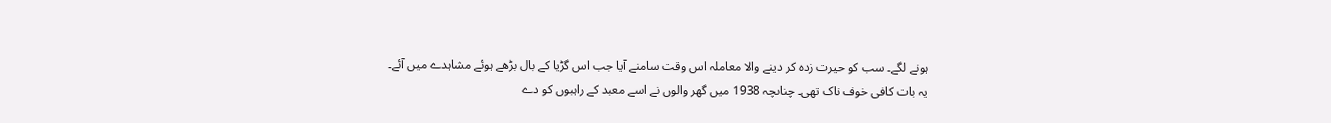ہونے لگے۔ سب کو حیرت زدہ کر دینے والا معاملہ اس وقت سامنے آیا جب اس گڑیا کے بال بڑھے ہوئے مشاہدے میں آئے۔ یہ بات کافی خوف ناک تھی۔ چناںچہ 1938 میں گھر والوں نے اسے معبد کے راہبوں کو دے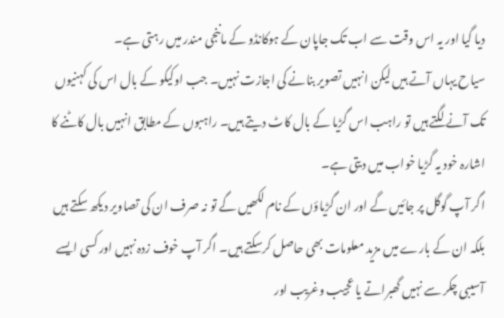دیا گیا اور یہ اس وقت سے اب تک جاپان کے ہوکانڈو کے ماننجی مندر میں رہتی ہے۔
سیاح یہاں آتے ہیں لیکن انہیں تصویر بنانے کی اجازت نہیں۔ جب اوکیکو کے بال اس کی کہنیوں تک آنے لگتے ہیں تو راہب اس گڑیا کے بال کاٹ دیتے ہیں۔ راہبوں کے مطابق انہیں بال کاٹنے کا اشارہ خود یہ گڑیا خواب میں دیتی ہے۔
اگر آپ گوگل پر جائیں گے اور ان گڑیاؤں کے نام لکھیں گے تو نہ صرف ان کی تصاویر دیکھ سکتے ہیں بلکہ ان کے بارے میں مزید معلومات بھی حاصل کرسکتے ہیں۔ اگر آپ خوف زدہ نہیں اور کسی ایسے آسیبی چکر سے نہیں گھبراتے یا عجیب وغریب اور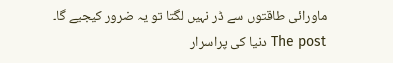ماورائی طاقتوں سے ڈر نہیں لگتا تو یہ ضرور کیجیے گا۔
The post دنیا کی پراسرار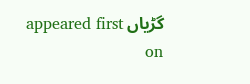گڑیاں appeared first on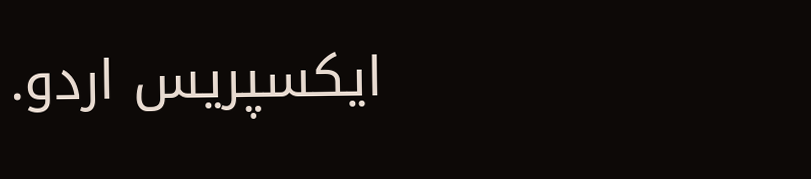ایکسپریس اردو.